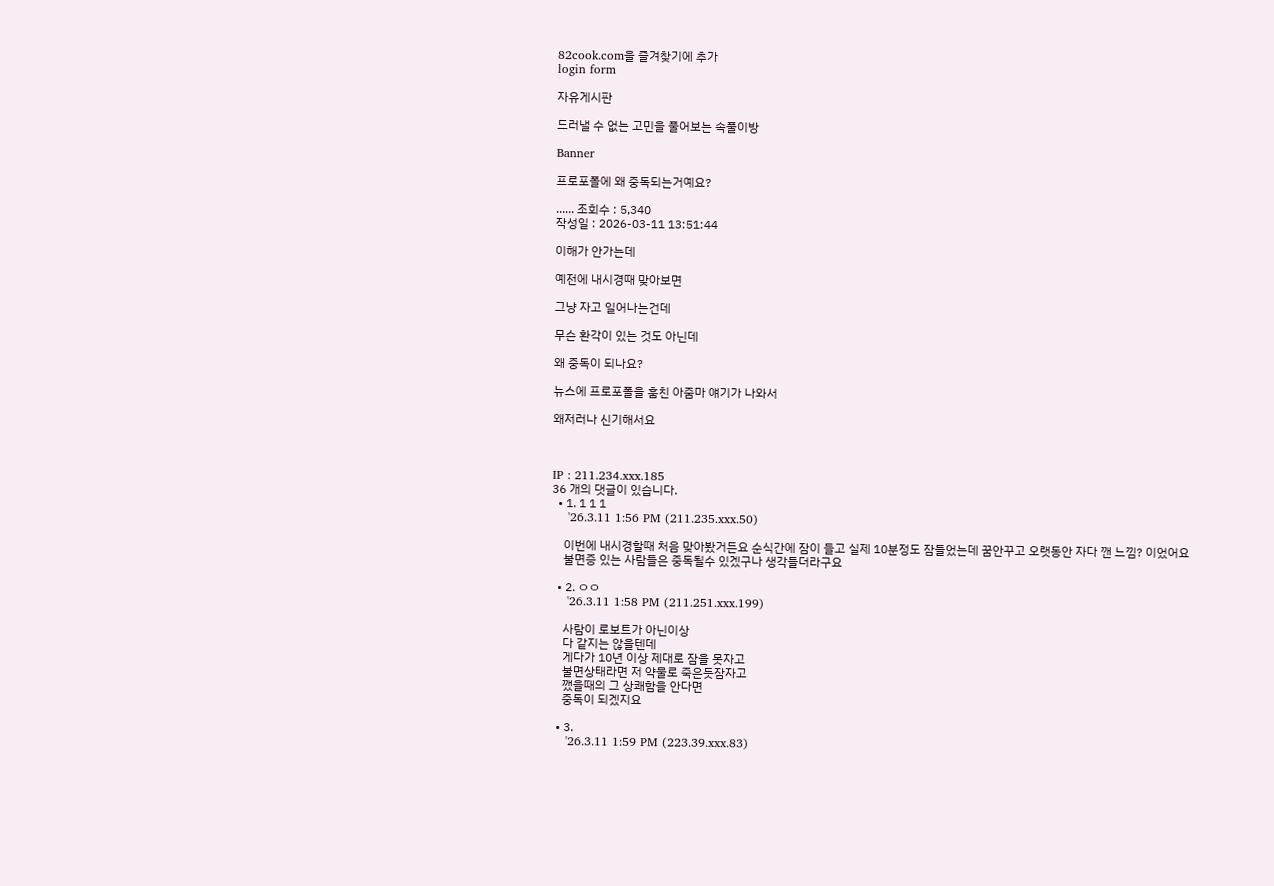82cook.com을 즐겨찾기에 추가
login form

자유게시판

드러낼 수 없는 고민을 풀어보는 속풀이방

Banner

프로포폴에 왜 중독되는거예요?

...... 조회수 : 5,340
작성일 : 2026-03-11 13:51:44

이해가 안가는데

예전에 내시경때 맞아보면

그냥 자고 일어나는건데

무슨 환각이 있는 것도 아닌데

왜 중독이 되나요?

뉴스에 프로포폴을 훔친 아줌마 얘기가 나와서

왜저러나 신기해서요



IP : 211.234.xxx.185
36 개의 댓글이 있습니다.
  • 1. 1 1 1
    '26.3.11 1:56 PM (211.235.xxx.50)

    이번에 내시경할때 처음 맞아봤거든요 순식간에 잠이 들고 실제 10분정도 잠들었는데 꿈안꾸고 오랫동안 자다 깬 느낌? 이었어요
    불면증 있는 사람들은 중독될수 있겠구나 생각들더라구요

  • 2. ㅇㅇ
    '26.3.11 1:58 PM (211.251.xxx.199)

    사람이 로보트가 아닌이상
    다 같지는 않을텐데
    게다가 10년 이상 제대로 잠을 못자고
    불면상태라면 저 약물로 죽은듯잠자고
    깼을때의 그 상쾌함을 안다면
    중독이 되겠지요

  • 3.
    '26.3.11 1:59 PM (223.39.xxx.83)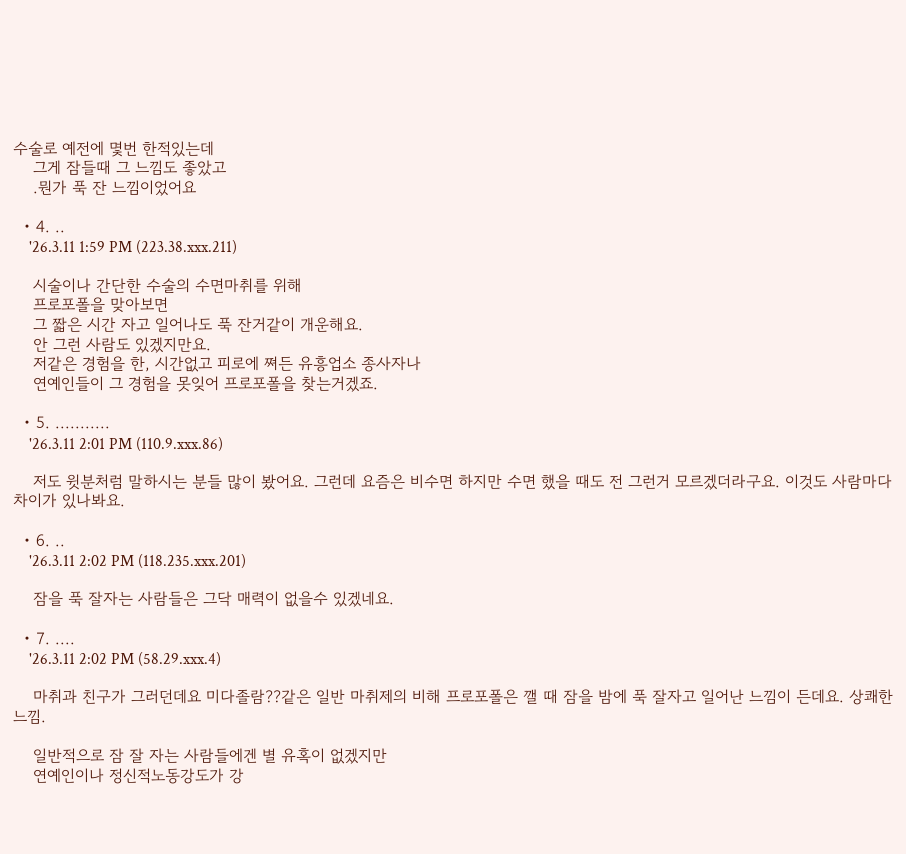수술로 예전에 몇번 한적있는데
    그게 잠들때 그 느낌도 좋았고
    .뭔가 푹 잔 느낌이었어요

  • 4. ..
    '26.3.11 1:59 PM (223.38.xxx.211)

    시술이나 간단한 수술의 수면마취를 위해
    프로포폴을 맞아보면
    그 짧은 시간 자고 일어나도 푹 잔거같이 개운해요.
    안 그런 사람도 있겠지만요.
    저같은 경험을 한, 시간없고 피로에 쪄든 유흥업소 종사자나
    연예인들이 그 경험을 못잊어 프로포폴을 찾는거겠죠.

  • 5. ...........
    '26.3.11 2:01 PM (110.9.xxx.86)

    저도 윗분처럼 말하시는 분들 많이 봤어요. 그런데 요즘은 비수면 하지만 수면 했을 때도 전 그런거 모르겠더라구요. 이것도 사람마다 차이가 있나봐요.

  • 6. ..
    '26.3.11 2:02 PM (118.235.xxx.201)

    잠을 푹 잘자는 사람들은 그닥 매력이 없을수 있겠네요.

  • 7. ....
    '26.3.11 2:02 PM (58.29.xxx.4)

    마취과 친구가 그러던데요 미다졸람??같은 일반 마취제의 비해 프로포폴은 깰 때 잠을 밤에 푹 잘자고 일어난 느낌이 든데요. 상쾌한 느낌.

    일반적으로 잠 잘 자는 사람들에겐 별 유혹이 없겠지만
    연예인이나 정신적노동강도가 강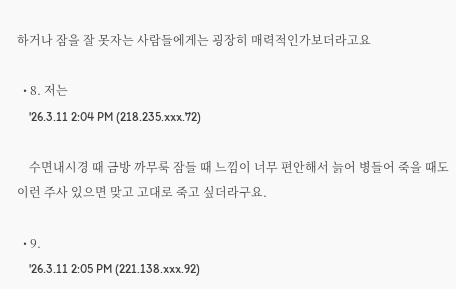하거나 잠을 잘 못자는 사람들에게는 굉장히 매력적인가보더라고요

  • 8. 저는
    '26.3.11 2:04 PM (218.235.xxx.72)

    수면내시경 때 금방 까무룩 잠들 때 느낌이 너무 편안해서 늙어 병들어 죽을 때도 이런 주사 있으면 맞고 고대로 죽고 싶더라구요.

  • 9.
    '26.3.11 2:05 PM (221.138.xxx.92)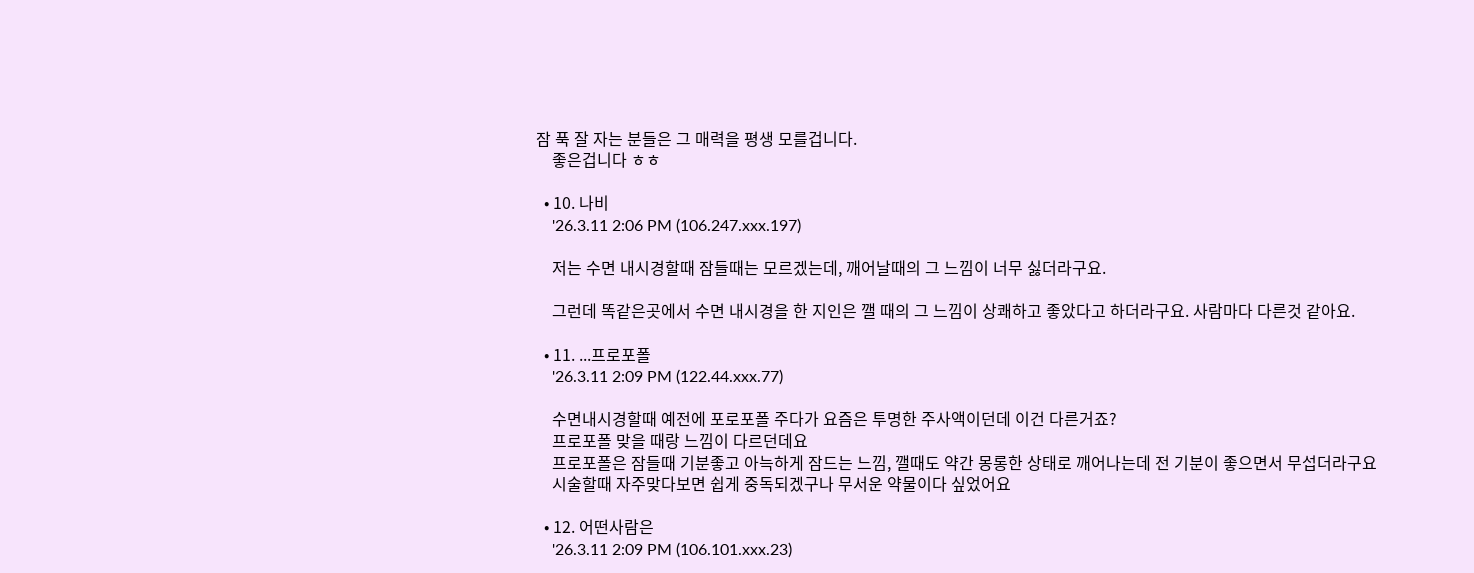잠 푹 잘 자는 분들은 그 매력을 평생 모를겁니다.
    좋은겁니다 ㅎㅎ

  • 10. 나비
    '26.3.11 2:06 PM (106.247.xxx.197)

    저는 수면 내시경할때 잠들때는 모르겠는데, 깨어날때의 그 느낌이 너무 싫더라구요.

    그런데 똑같은곳에서 수면 내시경을 한 지인은 깰 때의 그 느낌이 상쾌하고 좋았다고 하더라구요. 사람마다 다른것 같아요.

  • 11. ...프로포폴
    '26.3.11 2:09 PM (122.44.xxx.77)

    수면내시경할때 예전에 포로포폴 주다가 요즘은 투명한 주사액이던데 이건 다른거죠?
    프로포폴 맞을 때랑 느낌이 다르던데요
    프로포폴은 잠들때 기분좋고 아늑하게 잠드는 느낌, 깰때도 약간 몽롱한 상태로 깨어나는데 전 기분이 좋으면서 무섭더라구요
    시술할때 자주맞다보면 쉽게 중독되겠구나 무서운 약물이다 싶었어요

  • 12. 어떤사람은
    '26.3.11 2:09 PM (106.101.xxx.23)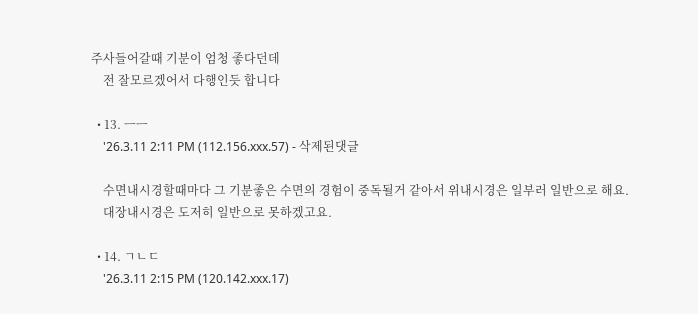주사들어갈때 기분이 엄청 좋다던데
    전 잘모르겠어서 다행인듯 합니다

  • 13. ㅡㅡ
    '26.3.11 2:11 PM (112.156.xxx.57) - 삭제된댓글

    수면내시경할때마다 그 기분좋은 수면의 경험이 중독될거 같아서 위내시경은 일부러 일반으로 해요.
    대장내시경은 도저히 일반으로 못하겠고요.

  • 14. ㄱㄴㄷ
    '26.3.11 2:15 PM (120.142.xxx.17)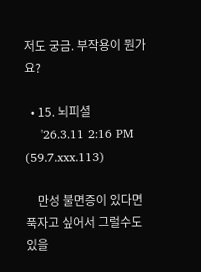저도 궁금. 부작용이 뭔가요?

  • 15. 뇌피셜
    '26.3.11 2:16 PM (59.7.xxx.113)

    만성 불면증이 있다면 푹자고 싶어서 그럴수도 있을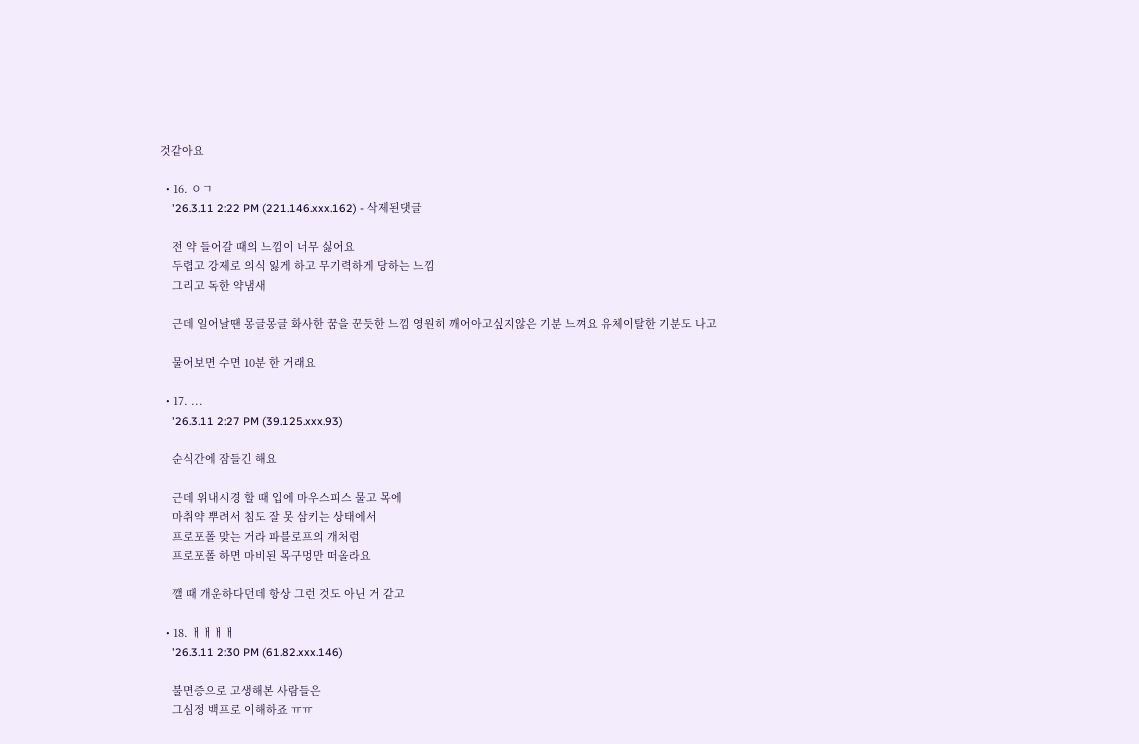것같아요

  • 16. ㅇㄱ
    '26.3.11 2:22 PM (221.146.xxx.162) - 삭제된댓글

    전 약 들어갈 때의 느낌이 너무 싫어요
    두렵고 강제로 의식 잃게 하고 무기력하게 당하는 느낌
    그리고 독한 약냄새

    근데 일어날땐 몽글몽글 화사한 꿈을 꾼듯한 느낌 영원히 깨어아고싶지않은 기분 느껴요 유체이탈한 기분도 나고

    물어보면 수면 10분 한 거래요

  • 17. ...
    '26.3.11 2:27 PM (39.125.xxx.93)

    순식간에 잠들긴 해요

    근데 위내시경 할 때 입에 마우스피스 물고 목에
    마취약 뿌려서 침도 잘 못 삼키는 상태에서
    프로포폴 맞는 거라 파블로프의 개처럼
    프로포폴 하면 마비된 목구멍만 떠올라요

    깰 때 개운하다던데 항상 그런 것도 아닌 거 같고

  • 18. ㅐㅐㅐㅐ
    '26.3.11 2:30 PM (61.82.xxx.146)

    불면증으로 고생해본 사람들은
    그심정 백프로 이해하죠 ㅠㅠ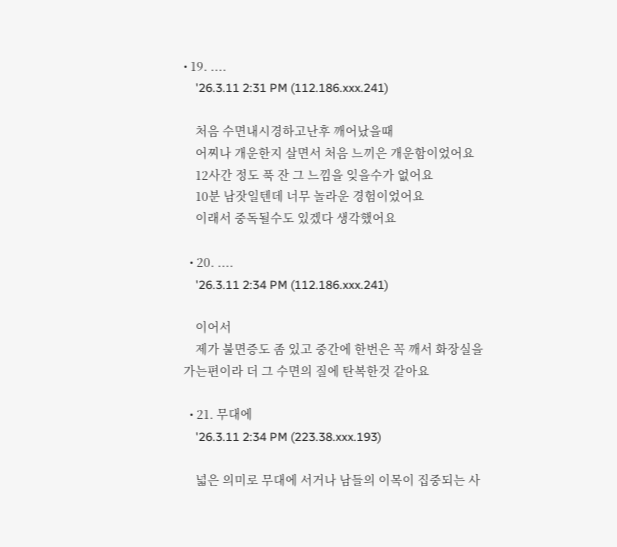• 19. ....
    '26.3.11 2:31 PM (112.186.xxx.241)

    처음 수면내시경하고난후 깨어났을때
    어찌나 개운한지 살면서 처음 느끼은 개운함이었어요
    12사간 정도 푹 잔 그 느낌을 잊을수가 없어요
    10분 남잣일텐데 너무 놀라운 경험이었어요
    이래서 중독될수도 있겠다 생각했어요

  • 20. ....
    '26.3.11 2:34 PM (112.186.xxx.241)

    이어서
    제가 불면증도 좀 있고 중간에 한번은 꼭 깨서 화장실을 가는편이라 더 그 수면의 질에 탄복한것 같아요

  • 21. 무대에
    '26.3.11 2:34 PM (223.38.xxx.193)

    넓은 의미로 무대에 서거나 남들의 이목이 집중되는 사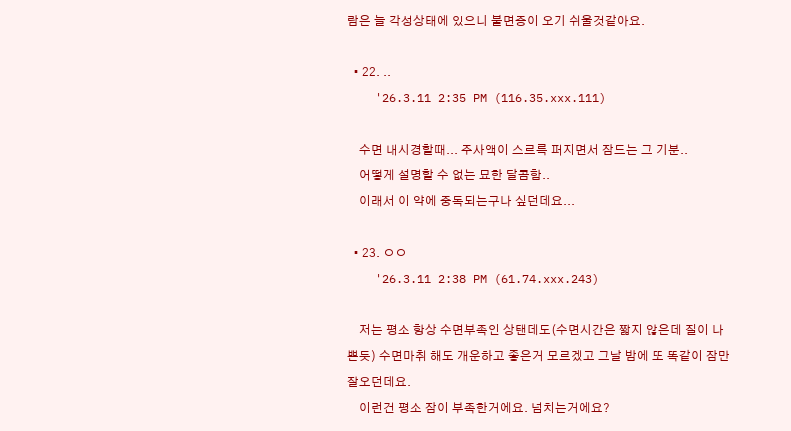람은 늘 각성상태에 있으니 불면증이 오기 쉬울것같아요.

  • 22. ..
    '26.3.11 2:35 PM (116.35.xxx.111)

    수면 내시경할때... 주사액이 스르륵 퍼지면서 잠드는 그 기분..
    어떻게 설명할 수 없는 묘한 달콤함..
    이래서 이 약에 중독되는구나 싶던데요...

  • 23. ㅇㅇ
    '26.3.11 2:38 PM (61.74.xxx.243)

    저는 평소 항상 수면부족인 상탠데도(수면시간은 짧지 않은데 질이 나쁜듯) 수면마취 해도 개운하고 좋은거 모르겠고 그날 밤에 또 똑같이 잠만 잘오던데요.
    이런건 평소 잠이 부족한거에요. 넘치는거에요?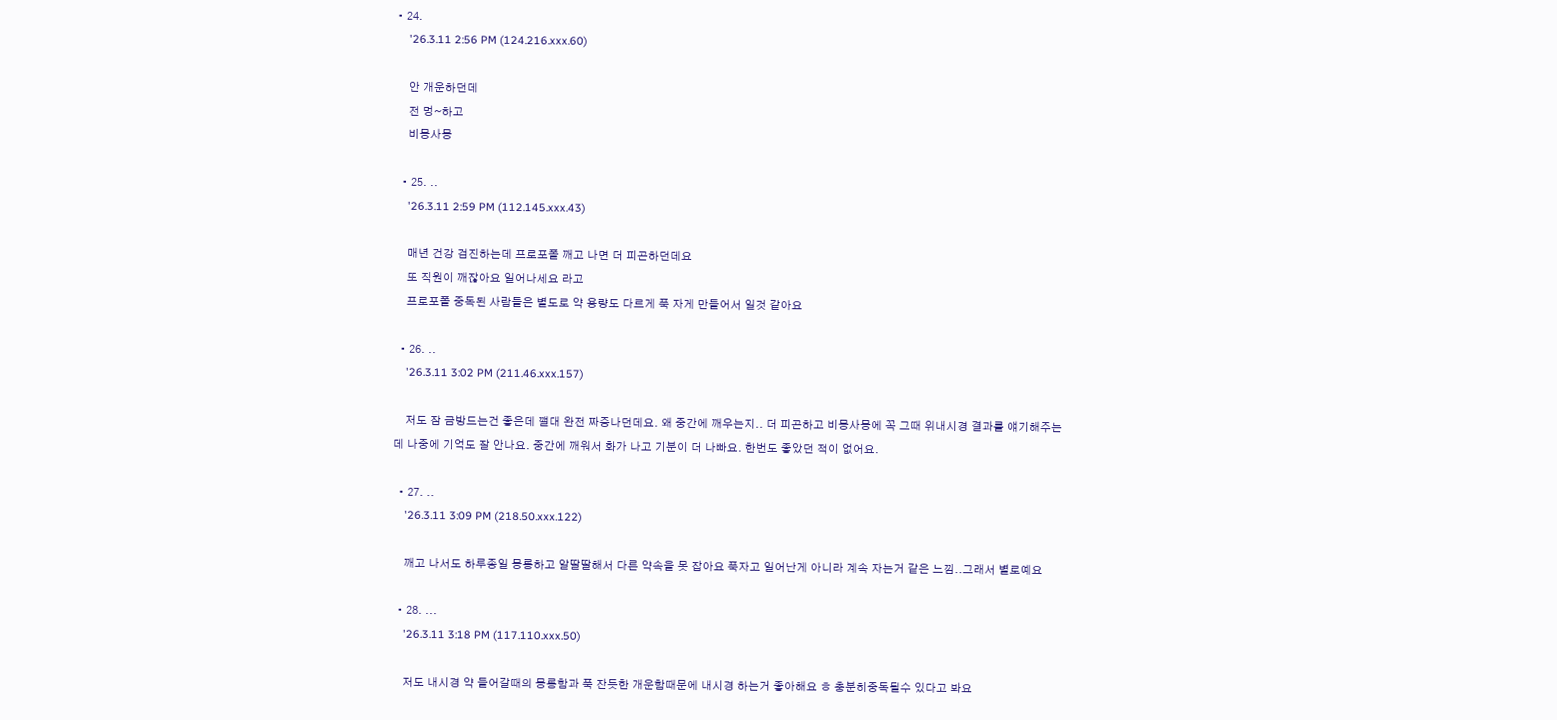• 24.
    '26.3.11 2:56 PM (124.216.xxx.60)

    안 개운하던데
    전 멍~하고
    비몽사몽

  • 25. ..
    '26.3.11 2:59 PM (112.145.xxx.43)

    매년 건강 검진하는데 프로포폴 깨고 나면 더 피곤하던데요
    또 직원이 깨잖아요 일어나세요 라고
    프로포폴 중독된 사람들은 별도로 약 용량도 다르게 푹 자게 만들어서 일것 같아요

  • 26. ..
    '26.3.11 3:02 PM (211.46.xxx.157)

    저도 잠 금방드는건 좋은데 깰대 완전 짜증나던데요. 왜 중간에 깨우는지.. 더 피곤하고 비몽사몽에 꼭 그때 위내시경 결과를 얘기해주는데 나중에 기억도 잘 안나요. 중간에 깨워서 화가 나고 기분이 더 나빠요. 한번도 좋았던 적이 없어요.

  • 27. ..
    '26.3.11 3:09 PM (218.50.xxx.122)

    깨고 나서도 하루종일 몽롱하고 알딸딸해서 다른 약속을 못 잡아요 푹자고 일어난게 아니라 계속 자는거 같은 느낌..그래서 별로예요

  • 28. ...
    '26.3.11 3:18 PM (117.110.xxx.50)

    저도 내시경 약 들어갈때의 몽롱함과 푹 잔듯한 개운함때문에 내시경 하는거 좋아해요 ㅎ 충분히중독될수 있다고 봐요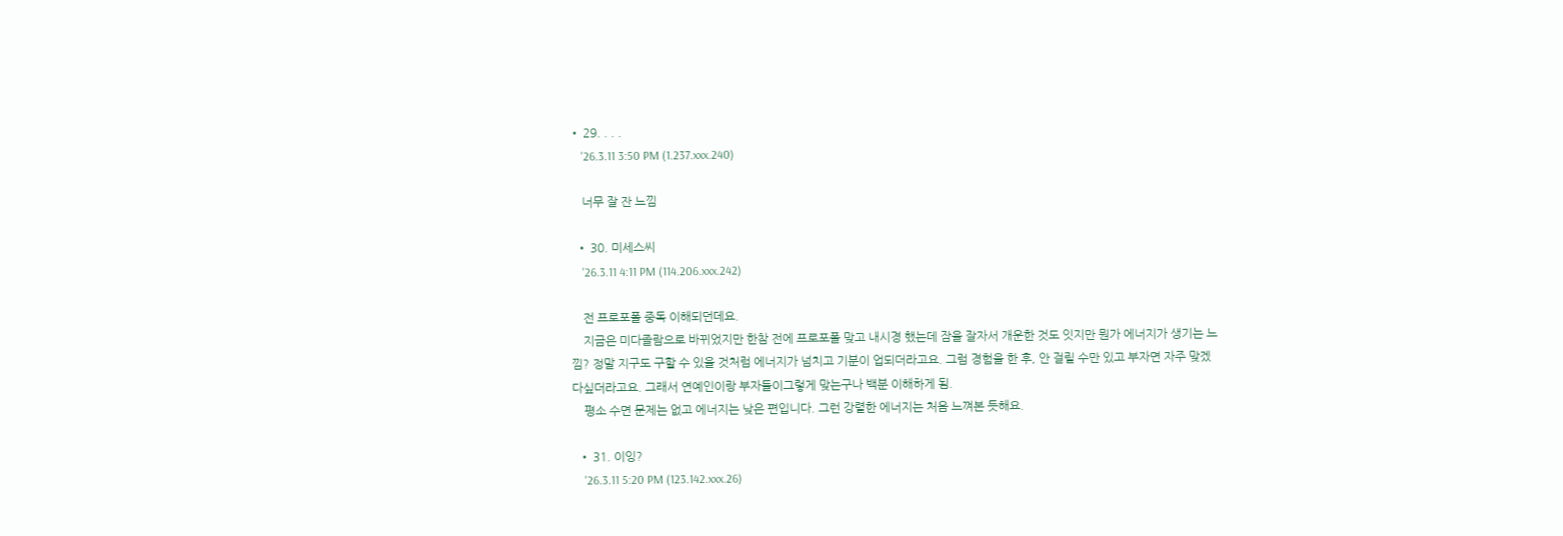• 29. . . .
    '26.3.11 3:50 PM (1.237.xxx.240)

    너무 잘 잔 느낌

  • 30. 미세스씨
    '26.3.11 4:11 PM (114.206.xxx.242)

    전 프로포폴 중독 이해되던데요.
    지금은 미다졸람으로 바뀌었지만 한참 전에 프로포폴 맞고 내시경 했는데 잠을 잘자서 개운한 것도 잇지만 뭔가 에너지가 생기는 느낌? 정말 지구도 구할 수 있을 것처럼 에너지가 넘치고 기분이 업되더라고요. 그럼 경험을 한 후, 안 걸릴 수만 있고 부자면 자주 맞겠다싶더라고요. 그래서 연예인이랑 부자들이그렇게 맞는구나 백분 이해하게 됨.
    평소 수면 문제는 없고 에너지는 낮은 편입니다. 그런 강렬한 에너지는 처음 느껴본 듯해요.

  • 31. 이잉?
    '26.3.11 5:20 PM (123.142.xxx.26)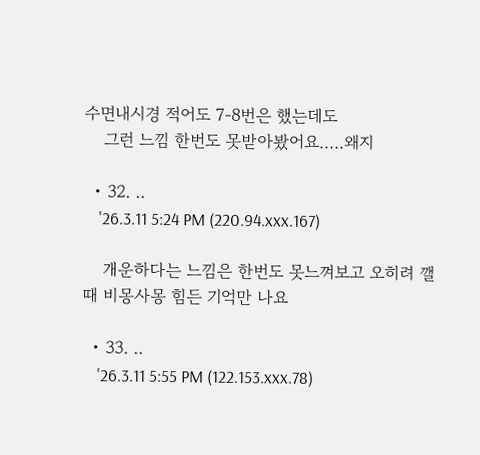수면내시경 적어도 7-8번은 했는데도
    그런 느낌 한번도 못받아봤어요.....왜지

  • 32. ..
    '26.3.11 5:24 PM (220.94.xxx.167)

    개운하다는 느낌은 한번도 못느껴보고 오히려 깰때 비몽사몽 힘든 기억만 나요

  • 33. ..
    '26.3.11 5:55 PM (122.153.xxx.78)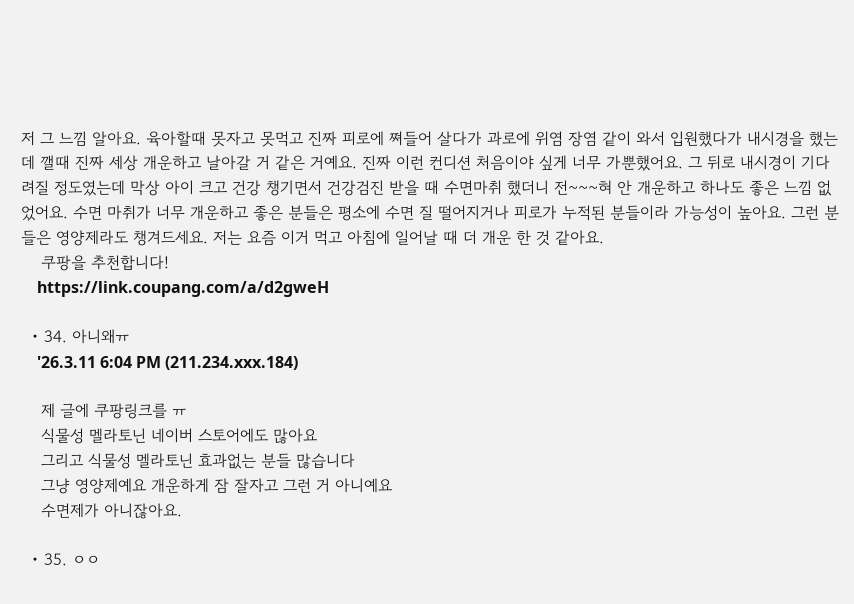저 그 느낌 알아요. 육아할때 못자고 못먹고 진짜 피로에 쪄들어 살다가 과로에 위염 장염 같이 와서 입원했다가 내시경을 했는데 깰때 진짜 세상 개운하고 날아갈 거 같은 거예요. 진짜 이런 컨디션 처음이야 싶게 너무 가뿐했어요. 그 뒤로 내시경이 기다려질 정도였는데 막상 아이 크고 건강 챙기면서 건강검진 받을 때 수면마취 했더니 전~~~혀 안 개운하고 하나도 좋은 느낌 없었어요. 수면 마취가 너무 개운하고 좋은 분들은 평소에 수면 질 떨어지거나 피로가 누적된 분들이라 가능성이 높아요. 그런 분들은 영양제라도 챙겨드세요. 저는 요즘 이거 먹고 아침에 일어날 때 더 개운 한 것 같아요.
    쿠팡을 추천합니다!
    https://link.coupang.com/a/d2gweH

  • 34. 아니왜ㅠ
    '26.3.11 6:04 PM (211.234.xxx.184)

    제 글에 쿠팡링크를 ㅠ
    식물성 멜라토닌 네이버 스토어에도 많아요
    그리고 식물성 멜라토닌 효과없는 분들 많습니다
    그냥 영양제예요 개운하게 잠 잘자고 그런 거 아니예요
    수면제가 아니잖아요.

  • 35. ㅇㅇ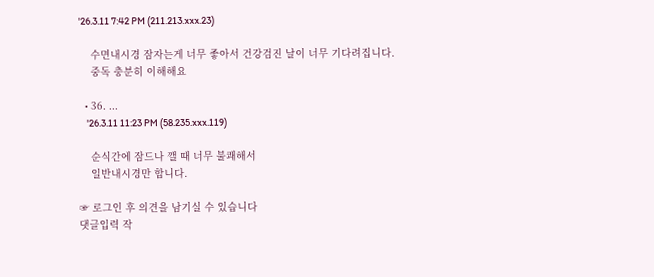'26.3.11 7:42 PM (211.213.xxx.23)

    수면내시경 잠자는게 너무 좋아서 건강검진 날이 너무 기다려집니다.
    중독 충분히 이해해요

  • 36. ...
    '26.3.11 11:23 PM (58.235.xxx.119)

    순식간에 잠드나 깰 때 너무 불쾌해서
    일반내시경만 합니다.

☞ 로그인 후 의견을 남기실 수 있습니다
댓글입력 작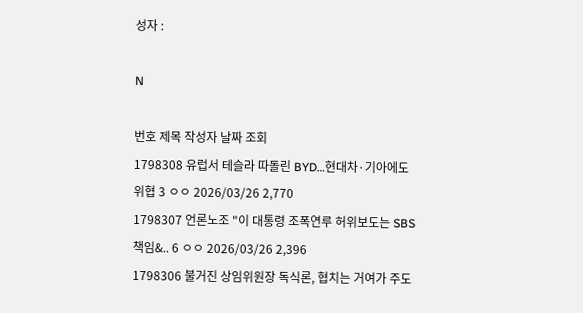성자 :

N

번호 제목 작성자 날짜 조회
1798308 유럽서 테슬라 따돌린 BYD…현대차·기아에도 위협 3 ㅇㅇ 2026/03/26 2,770
1798307 언론노조 "이 대통령 조폭연루 허위보도는 SBS 책임&.. 6 ㅇㅇ 2026/03/26 2,396
1798306 불거진 상임위원장 독식론, 협치는 거여가 주도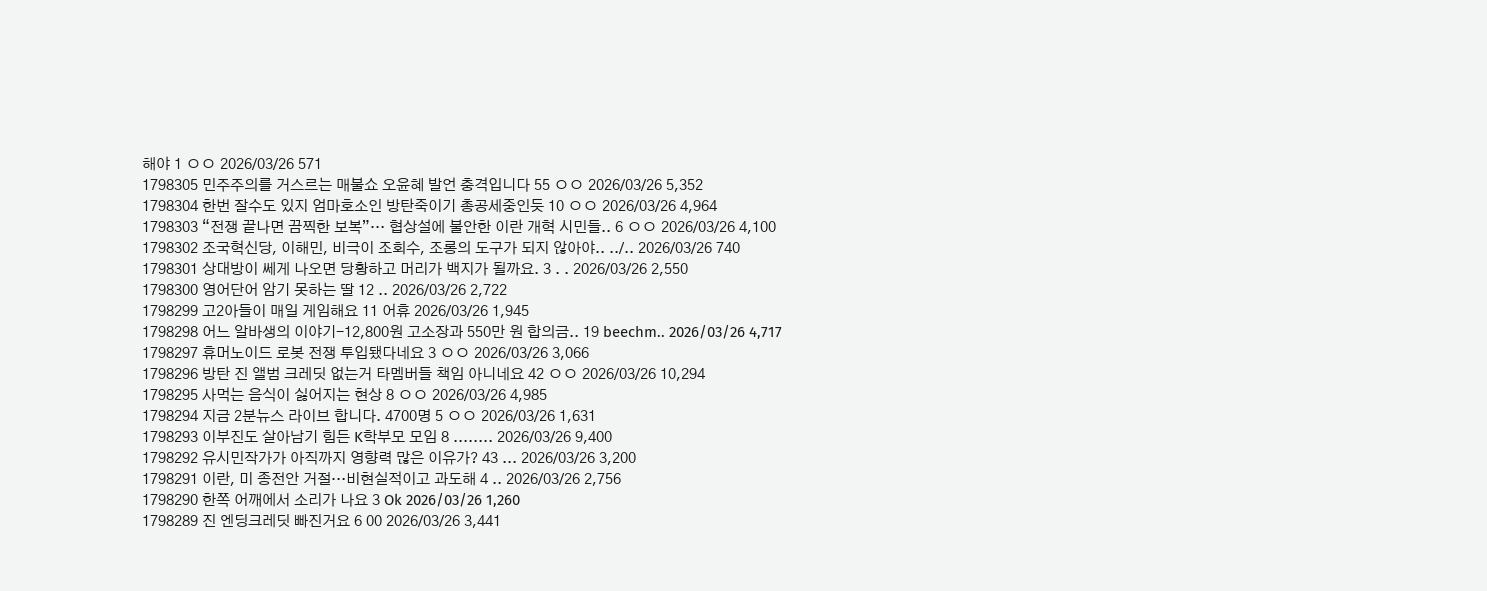해야 1 ㅇㅇ 2026/03/26 571
1798305 민주주의를 거스르는 매불쇼 오윤혜 발언 충격입니다 55 ㅇㅇ 2026/03/26 5,352
1798304 한번 잘수도 있지 엄마호소인 방탄죽이기 총공세중인듯 10 ㅇㅇ 2026/03/26 4,964
1798303 “전쟁 끝나면 끔찍한 보복”… 협상설에 불안한 이란 개혁 시민들.. 6 ㅇㅇ 2026/03/26 4,100
1798302 조국혁신당, 이해민, 비극이 조회수, 조롱의 도구가 되지 않아야.. ../.. 2026/03/26 740
1798301 상대방이 쎄게 나오면 당황하고 머리가 백지가 될까요. 3 . . 2026/03/26 2,550
1798300 영어단어 암기 못하는 딸 12 .. 2026/03/26 2,722
1798299 고2아들이 매일 게임해요 11 어휴 2026/03/26 1,945
1798298 어느 알바생의 이야기-12,800원 고소장과 550만 원 합의금.. 19 beechm.. 2026/03/26 4,717
1798297 휴머노이드 로봇 전쟁 투입됐다네요 3 ㅇㅇ 2026/03/26 3,066
1798296 방탄 진 앨범 크레딧 없는거 타멤버들 책임 아니네요 42 ㅇㅇ 2026/03/26 10,294
1798295 사먹는 음식이 싫어지는 현상 8 ㅇㅇ 2026/03/26 4,985
1798294 지금 2분뉴스 라이브 합니다. 4700명 5 ㅇㅇ 2026/03/26 1,631
1798293 이부진도 살아남기 힘든 K학부모 모임 8 ........ 2026/03/26 9,400
1798292 유시민작가가 아직까지 영향력 많은 이유가? 43 ... 2026/03/26 3,200
1798291 이란, 미 종전안 거절…비현실적이고 과도해 4 .. 2026/03/26 2,756
1798290 한쪽 어깨에서 소리가 나요 3 Ok 2026/03/26 1,260
1798289 진 엔딩크레딧 빠진거요 6 00 2026/03/26 3,441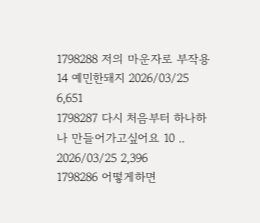1798288 저의 마운자로 부작용 14 예민한돼지 2026/03/25 6,651
1798287 다시 처음부터 하나하나 만들어가고싶어요 10 .. 2026/03/25 2,396
1798286 어떻게하면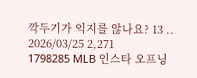깍두기가 익지를 않나요? 13 .. 2026/03/25 2,271
1798285 MLB 인스타 오프닝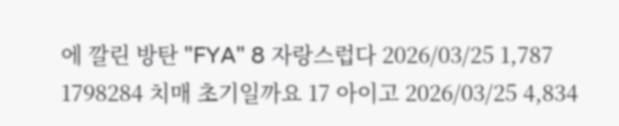에 깔린 방탄 "FYA" 8 자랑스럽다 2026/03/25 1,787
1798284 치매 초기일까요 17 아이고 2026/03/25 4,834